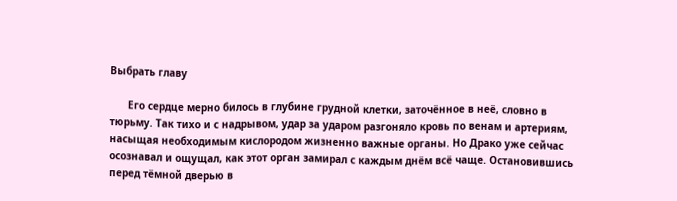Выбрать главу

      Его сердце мерно билось в глубине грудной клетки, заточённое в неё, словно в тюрьму. Так тихо и с надрывом, удар за ударом разгоняло кровь по венам и артериям, насыщая необходимым кислородом жизненно важные органы. Но Драко уже сейчас осознавал и ощущал, как этот орган замирал с каждым днём всё чаще. Остановившись перед тёмной дверью в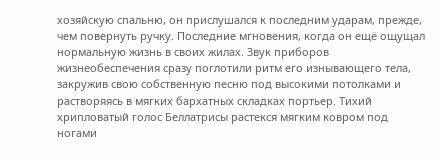хозяйскую спальню, он прислушался к последним ударам, прежде, чем повернуть ручку. Последние мгновения, когда он ещё ощущал нормальную жизнь в своих жилах. Звук приборов жизнеобеспечения сразу поглотили ритм его изнывающего тела, закружив свою собственную песню под высокими потолками и растворяясь в мягких бархатных складках портьер. Тихий хрипловатый голос Беллатрисы растекся мягким ковром под ногами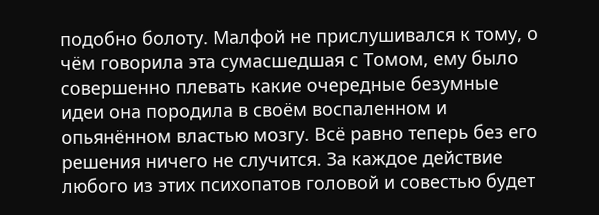подобно болоту. Малфой не прислушивался к тому, о чём говорила эта сумасшедшая с Томом, ему было совершенно плевать какие очередные безумные идеи она породила в своём воспаленном и опьянённом властью мозгу. Всё равно теперь без его решения ничего не случится. За каждое действие любого из этих психопатов головой и совестью будет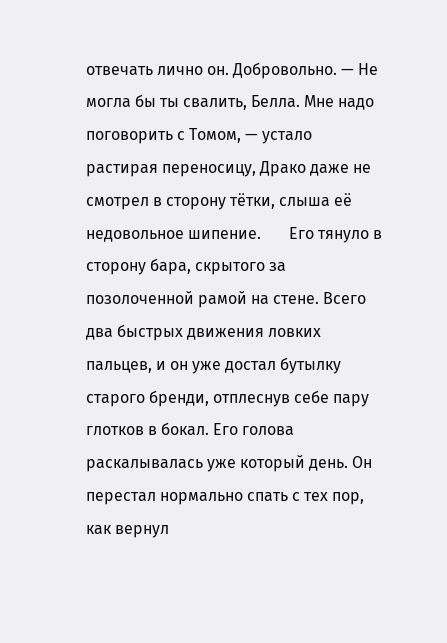отвечать лично он. Добровольно. — Не могла бы ты свалить, Белла. Мне надо поговорить с Томом, — устало растирая переносицу, Драко даже не смотрел в сторону тётки, слыша её недовольное шипение.       Его тянуло в сторону бара, скрытого за позолоченной рамой на стене. Всего два быстрых движения ловких пальцев, и он уже достал бутылку старого бренди, отплеснув себе пару глотков в бокал. Его голова раскалывалась уже который день. Он перестал нормально спать с тех пор, как вернул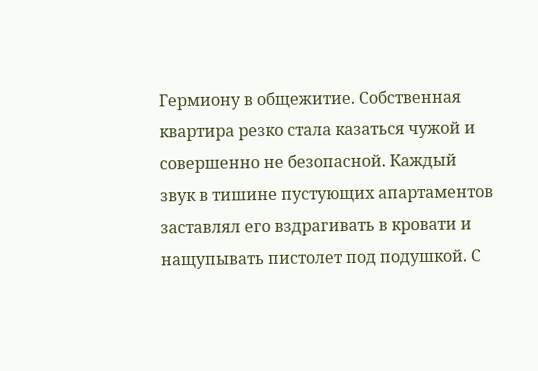Гермиону в общежитие. Собственная квартира резко стала казаться чужой и совершенно не безопасной. Каждый звук в тишине пустующих апартаментов заставлял его вздрагивать в кровати и нащупывать пистолет под подушкой. С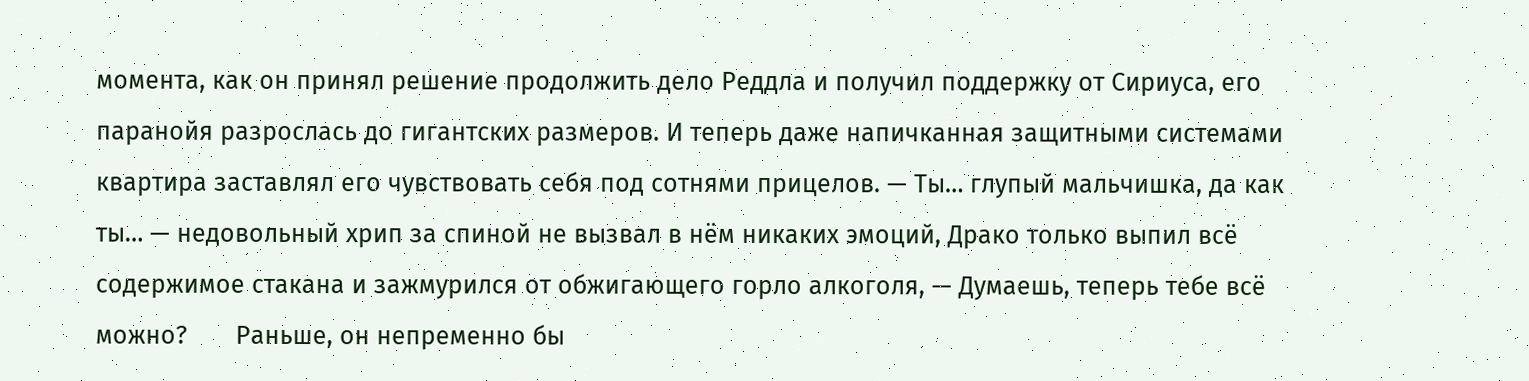момента, как он принял решение продолжить дело Реддла и получил поддержку от Сириуса, его паранойя разрослась до гигантских размеров. И теперь даже напичканная защитными системами квартира заставлял его чувствовать себя под сотнями прицелов. — Ты… глупый мальчишка, да как ты… — недовольный хрип за спиной не вызвал в нём никаких эмоций, Драко только выпил всё содержимое стакана и зажмурился от обжигающего горло алкоголя, — Думаешь, теперь тебе всё можно?       Раньше, он непременно бы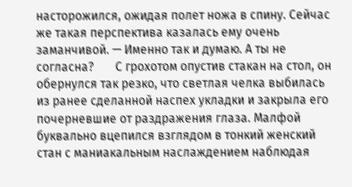насторожился, ожидая полет ножа в спину. Сейчас же такая перспектива казалась ему очень заманчивой. — Именно так и думаю. А ты не согласна?       С грохотом опустив стакан на стол, он обернулся так резко, что светлая челка выбилась из ранее сделанной наспех укладки и закрыла его почерневшие от раздражения глаза. Малфой буквально вцепился взглядом в тонкий женский стан с маниакальным наслаждением наблюдая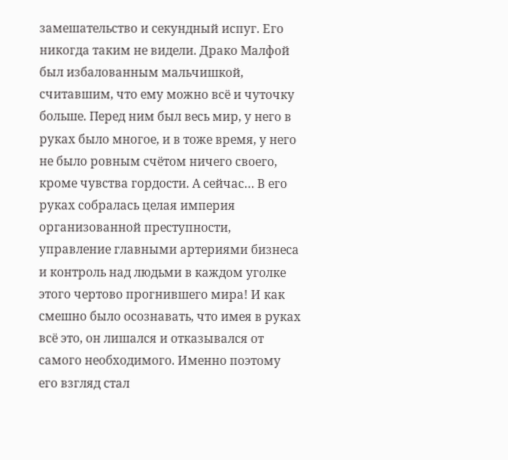замешательство и секундный испуг. Его никогда таким не видели. Драко Малфой был избалованным мальчишкой, считавшим, что ему можно всё и чуточку больше. Перед ним был весь мир, у него в руках было многое, и в тоже время, у него не было ровным счётом ничего своего, кроме чувства гордости. А сейчас… В его руках собралась целая империя организованной преступности, управление главными артериями бизнеса и контроль над людьми в каждом уголке этого чертово прогнившего мира! И как смешно было осознавать, что имея в руках всё это, он лишался и отказывался от самого необходимого. Именно поэтому его взгляд стал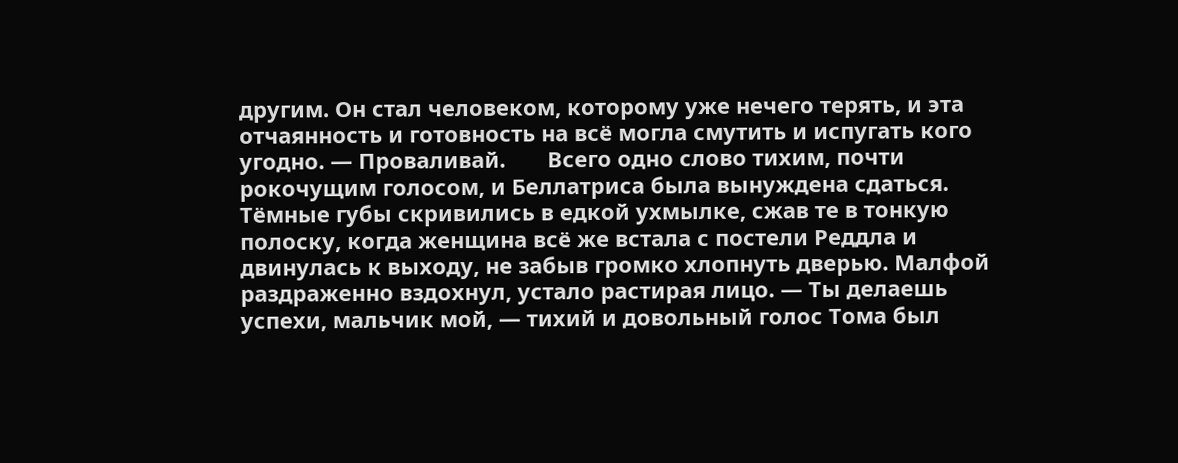другим. Он стал человеком, которому уже нечего терять, и эта отчаянность и готовность на всё могла смутить и испугать кого угодно. — Проваливай.       Всего одно слово тихим, почти рокочущим голосом, и Беллатриса была вынуждена сдаться. Тёмные губы скривились в едкой ухмылке, сжав те в тонкую полоску, когда женщина всё же встала с постели Реддла и двинулась к выходу, не забыв громко хлопнуть дверью. Малфой раздраженно вздохнул, устало растирая лицо. — Ты делаешь успехи, мальчик мой, — тихий и довольный голос Тома был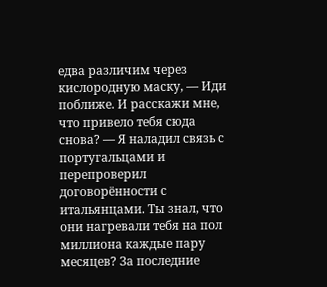едва различим через кислородную маску, — Иди поближе. И расскажи мне, что привело тебя сюда снова? — Я наладил связь с португальцами и перепроверил договорённости с итальянцами. Ты знал, что они нагревали тебя на пол миллиона каждые пару месяцев? За последние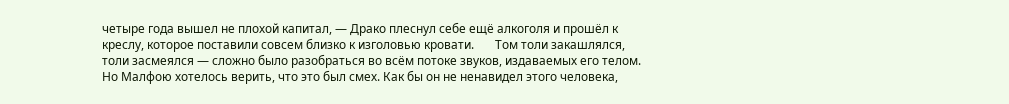четыре года вышел не плохой капитал, — Драко плеснул себе ещё алкоголя и прошёл к креслу, которое поставили совсем близко к изголовью кровати.       Том толи закашлялся, толи засмеялся — сложно было разобраться во всём потоке звуков, издаваемых его телом. Но Малфою хотелось верить, что это был смех. Как бы он не ненавидел этого человека,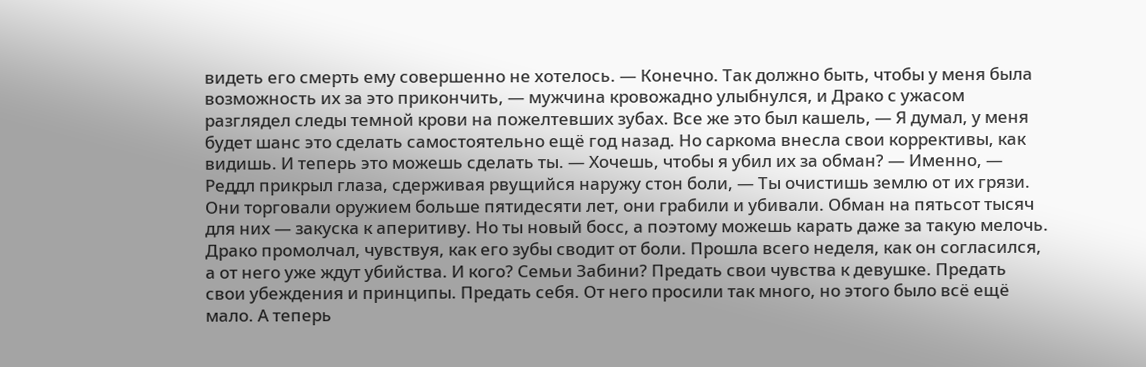видеть его смерть ему совершенно не хотелось. — Конечно. Так должно быть, чтобы у меня была возможность их за это прикончить, — мужчина кровожадно улыбнулся, и Драко с ужасом разглядел следы темной крови на пожелтевших зубах. Все же это был кашель, — Я думал, у меня будет шанс это сделать самостоятельно ещё год назад. Но саркома внесла свои коррективы, как видишь. И теперь это можешь сделать ты. — Хочешь, чтобы я убил их за обман? — Именно, — Реддл прикрыл глаза, сдерживая рвущийся наружу стон боли, — Ты очистишь землю от их грязи. Они торговали оружием больше пятидесяти лет, они грабили и убивали. Обман на пятьсот тысяч для них — закуска к аперитиву. Но ты новый босс, а поэтому можешь карать даже за такую мелочь.       Драко промолчал, чувствуя, как его зубы сводит от боли. Прошла всего неделя, как он согласился, а от него уже ждут убийства. И кого? Семьи Забини? Предать свои чувства к девушке. Предать свои убеждения и принципы. Предать себя. От него просили так много, но этого было всё ещё мало. А теперь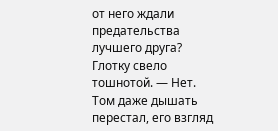от него ждали предательства лучшего друга? Глотку свело тошнотой. — Нет.       Том даже дышать перестал, его взгляд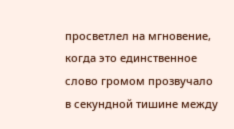просветлел на мгновение, когда это единственное слово громом прозвучало в секундной тишине между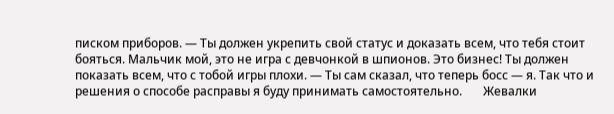писком приборов. — Ты должен укрепить свой статус и доказать всем, что тебя стоит бояться. Мальчик мой, это не игра с девчонкой в шпионов. Это бизнес! Ты должен показать всем, что с тобой игры плохи. — Ты сам сказал, что теперь босс — я. Так что и решения о способе расправы я буду принимать самостоятельно.       Жевалки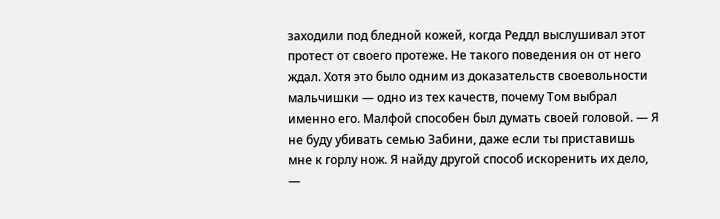заходили под бледной кожей, когда Реддл выслушивал этот протест от своего протеже. Не такого поведения он от него ждал. Хотя это было одним из доказательств своевольности мальчишки — одно из тех качеств, почему Том выбрал именно его. Малфой способен был думать своей головой. — Я не буду убивать семью Забини, даже если ты приставишь мне к горлу нож. Я найду другой способ искоренить их дело, —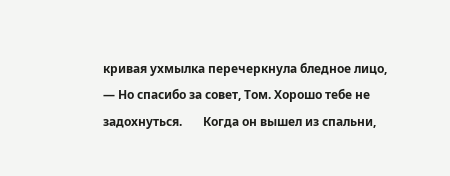кривая ухмылка перечеркнула бледное лицо, — Но спасибо за совет, Том. Хорошо тебе не задохнуться.       Когда он вышел из спальни,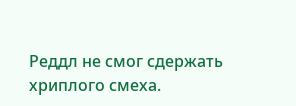Реддл не смог сдержать хриплого смеха.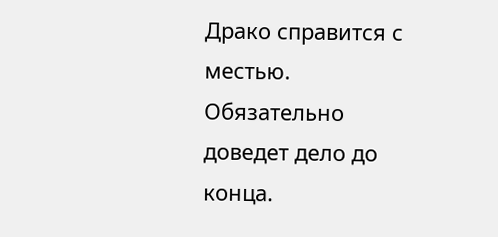Драко справится с местью. Обязательно доведет дело до конца.